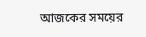আজকের সময়ের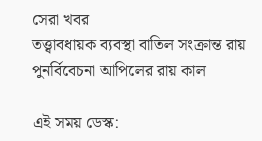সেরা খবর
তত্ত্বাবধায়ক ব্যবস্থা বাতিল সংক্রান্ত রায় পুনর্বিবেচনা আপিলের রায় কাল

এই সময় ডেস্ক: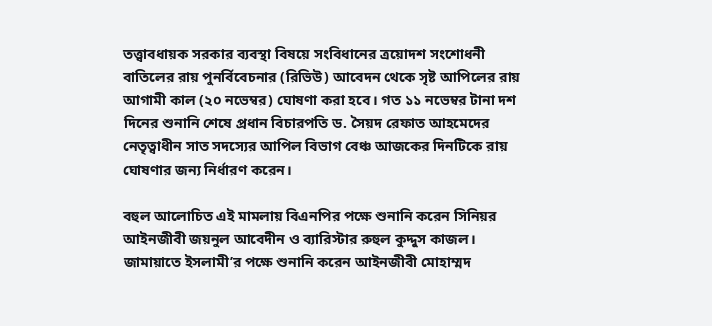তত্ত্বাবধায়ক সরকার ব্যবস্থা বিষয়ে সংবিধানের ত্রয়োদশ সংশোধনী বাতিলের রায় পুনর্বিবেচনার (রিভিউ) আবেদন থেকে সৃষ্ট আপিলের রায় আগামী কাল (২০ নভেম্বর) ঘোষণা করা হবে। গত ১১ নভেম্বর টানা দশ দিনের শুনানি শেষে প্রধান বিচারপতি ড. সৈয়দ রেফাত আহমেদের নেতৃত্বাধীন সাত সদস্যের আপিল বিভাগ বেঞ্চ আজকের দিনটিকে রায় ঘোষণার জন্য নির্ধারণ করেন।

বহুল আলোচিত এই মামলায় বিএনপির পক্ষে শুনানি করেন সিনিয়র আইনজীবী জয়নুল আবেদীন ও ব্যারিস্টার রুহুল কুদ্দুস কাজল। জামায়াতে ইসলামী’র পক্ষে শুনানি করেন আইনজীবী মোহাম্মদ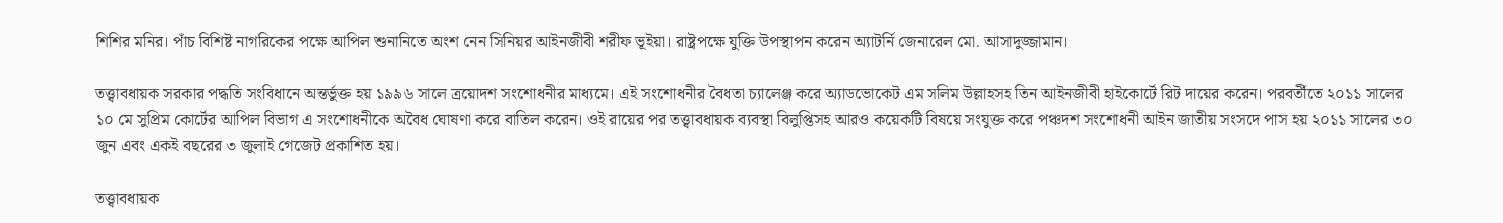শিশির মনির। পাঁচ বিশিষ্ট নাগরিকের পক্ষে আপিল শুনানিতে অংশ নেন সিনিয়র আইনজীবী শরীফ ভূইয়া। রাষ্ট্রপক্ষে যুক্তি উপস্থাপন করেন অ্যাটর্নি জেনারেল মো. আসাদুজ্জামান।

তত্ত্বাবধায়ক সরকার পদ্ধতি সংবিধানে অন্তর্ভুক্ত হয় ১৯৯৬ সালে ত্রয়োদশ সংশোধনীর মাধ্যমে। এই সংশোধনীর বৈধতা চ্যালেঞ্জ করে অ্যাডভোকেট এম সলিম উল্লাহসহ তিন আইনজীবী হাইকোর্টে রিট দায়ের করেন। পরবর্তীতে ২০১১ সালের ১০ মে সুপ্রিম কোর্টের আপিল বিভাগ এ সংশোধনীকে অবৈধ ঘোষণা করে বাতিল করেন। ওই রায়ের পর তত্ত্বাবধায়ক ব্যবস্থা বিলুপ্তিসহ আরও কয়েকটি বিষয়ে সংযুক্ত করে পঞ্চদশ সংশোধনী আইন জাতীয় সংসদে পাস হয় ২০১১ সালের ৩০ জুন এবং একই বছরের ৩ জুলাই গেজেট প্রকাশিত হয়।

তত্ত্বাবধায়ক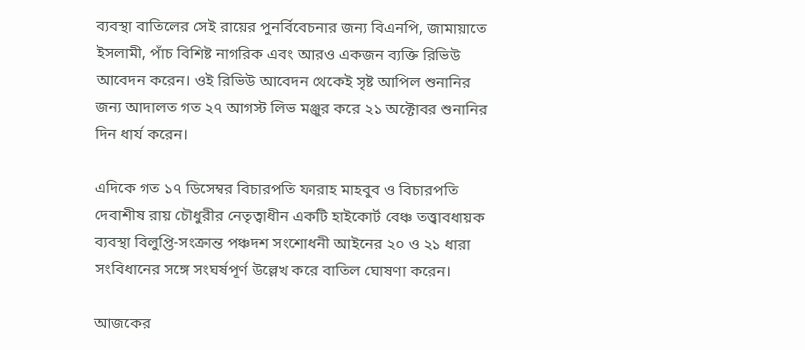ব্যবস্থা বাতিলের সেই রায়ের পুনর্বিবেচনার জন্য বিএনপি, জামায়াতে ইসলামী, পাঁচ বিশিষ্ট নাগরিক এবং আরও একজন ব্যক্তি রিভিউ আবেদন করেন। ওই রিভিউ আবেদন থেকেই সৃষ্ট আপিল শুনানির জন্য আদালত গত ২৭ আগস্ট লিভ মঞ্জুর করে ২১ অক্টোবর শুনানির দিন ধার্য করেন।

এদিকে গত ১৭ ডিসেম্বর বিচারপতি ফারাহ মাহবুব ও বিচারপতি দেবাশীষ রায় চৌধুরীর নেতৃত্বাধীন একটি হাইকোর্ট বেঞ্চ তত্ত্বাবধায়ক ব্যবস্থা বিলুপ্তি-সংক্রান্ত পঞ্চদশ সংশোধনী আইনের ২০ ও ২১ ধারা সংবিধানের সঙ্গে সংঘর্ষপূর্ণ উল্লেখ করে বাতিল ঘোষণা করেন।

আজকের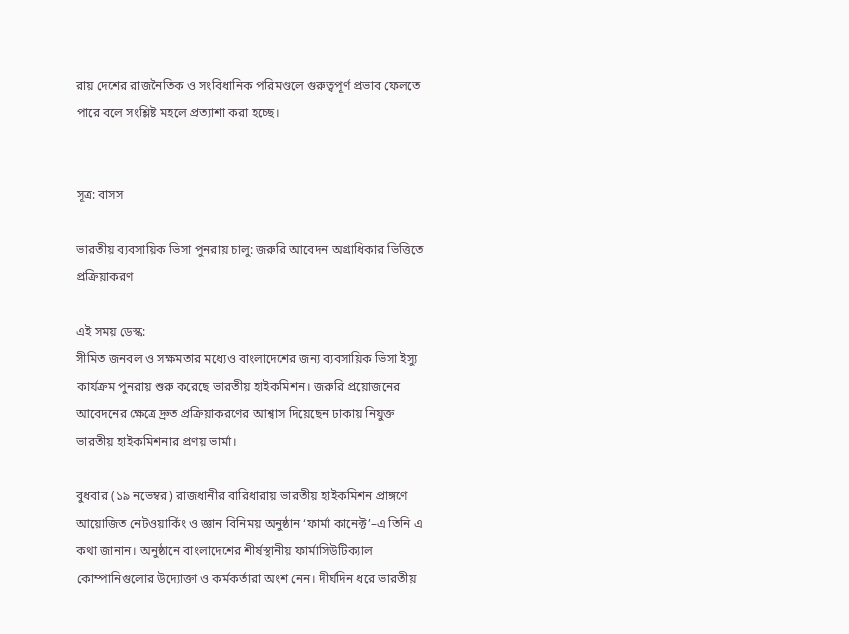রায় দেশের রাজনৈতিক ও সংবিধানিক পরিমণ্ডলে গুরুত্বপূর্ণ প্রভাব ফেলতে পারে বলে সংশ্লিষ্ট মহলে প্রত্যাশা করা হচ্ছে।


সূত্র: বাসস

ভারতীয় ব্যবসায়িক ভিসা পুনরায় চালু: জরুরি আবেদন অগ্রাধিকার ভিত্তিতে প্রক্রিয়াকরণ

এই সময় ডেস্ক:
সীমিত জনবল ও সক্ষমতার মধ্যেও বাংলাদেশের জন্য ব্যবসায়িক ভিসা ইস্যু কার্যক্রম পুনরায় শুরু করেছে ভারতীয় হাইকমিশন। জরুরি প্রয়োজনের আবেদনের ক্ষেত্রে দ্রুত প্রক্রিয়াকরণের আশ্বাস দিয়েছেন ঢাকায় নিযুক্ত ভারতীয় হাইকমিশনার প্রণয় ভার্মা।

বুধবার (১৯ নভেম্বর) রাজধানীর বারিধারায় ভারতীয় হাইকমিশন প্রাঙ্গণে আয়োজিত নেটওয়ার্কিং ও জ্ঞান বিনিময় অনুষ্ঠান ‘ফার্মা কানেক্ট’–এ তিনি এ কথা জানান। অনুষ্ঠানে বাংলাদেশের শীর্ষস্থানীয় ফার্মাসিউটিক্যাল কোম্পানিগুলোর উদ্যোক্তা ও কর্মকর্তারা অংশ নেন। দীর্ঘদিন ধরে ভারতীয়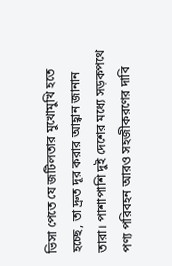ভিসা পেতে যে জটিলতার মুখোমুখি হতে হচ্ছে, তা দ্রুত দূর করার আহ্বান জানান তারা। পাশাপাশি দুই দেশের মধ্যে সড়কপথে পণ্য পরিবহন আরও সহজীকরণের দাবি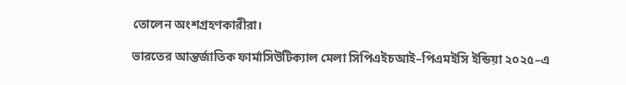তোলেন অংশগ্রহণকারীরা।

ভারতের আন্তর্জাতিক ফার্মাসিউটিক্যাল মেলা সিপিএইচআই–পিএমইসি ইন্ডিয়া ২০২৫–এ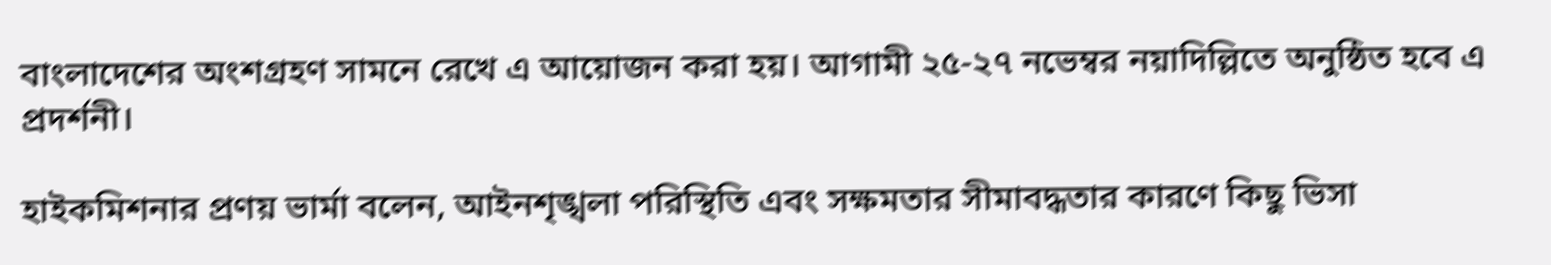বাংলাদেশের অংশগ্রহণ সামনে রেখে এ আয়োজন করা হয়। আগামী ২৫-২৭ নভেম্বর নয়াদিল্লিতে অনুষ্ঠিত হবে এ প্রদর্শনী।

হাইকমিশনার প্রণয় ভার্মা বলেন, আইনশৃঙ্খলা পরিস্থিতি এবং সক্ষমতার সীমাবদ্ধতার কারণে কিছু ভিসা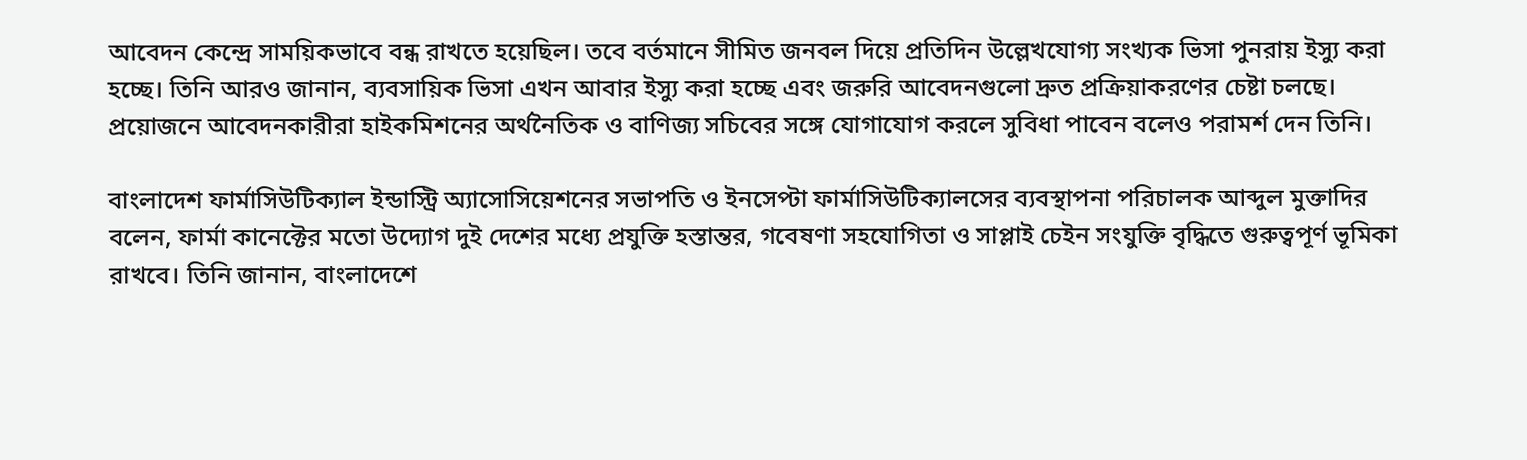আবেদন কেন্দ্রে সাময়িকভাবে বন্ধ রাখতে হয়েছিল। তবে বর্তমানে সীমিত জনবল দিয়ে প্রতিদিন উল্লেখযোগ্য সংখ্যক ভিসা পুনরায় ইস্যু করা হচ্ছে। তিনি আরও জানান, ব্যবসায়িক ভিসা এখন আবার ইস্যু করা হচ্ছে এবং জরুরি আবেদনগুলো দ্রুত প্রক্রিয়াকরণের চেষ্টা চলছে। প্রয়োজনে আবেদনকারীরা হাইকমিশনের অর্থনৈতিক ও বাণিজ্য সচিবের সঙ্গে যোগাযোগ করলে সুবিধা পাবেন বলেও পরামর্শ দেন তিনি।

বাংলাদেশ ফার্মাসিউটিক্যাল ইন্ডাস্ট্রি অ্যাসোসিয়েশনের সভাপতি ও ইনসেপ্টা ফার্মাসিউটিক্যালসের ব্যবস্থাপনা পরিচালক আব্দুল মুক্তাদির বলেন, ফার্মা কানেক্টের মতো উদ্যোগ দুই দেশের মধ্যে প্রযুক্তি হস্তান্তর, গবেষণা সহযোগিতা ও সাপ্লাই চেইন সংযুক্তি বৃদ্ধিতে গুরুত্বপূর্ণ ভূমিকা রাখবে। তিনি জানান, বাংলাদেশে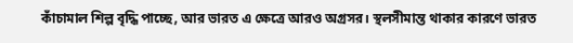কাঁচামাল শিল্প বৃদ্ধি পাচ্ছে, আর ভারত এ ক্ষেত্রে আরও অগ্রসর। স্থলসীমান্ত থাকার কারণে ভারত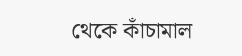থেকে কাঁচামাল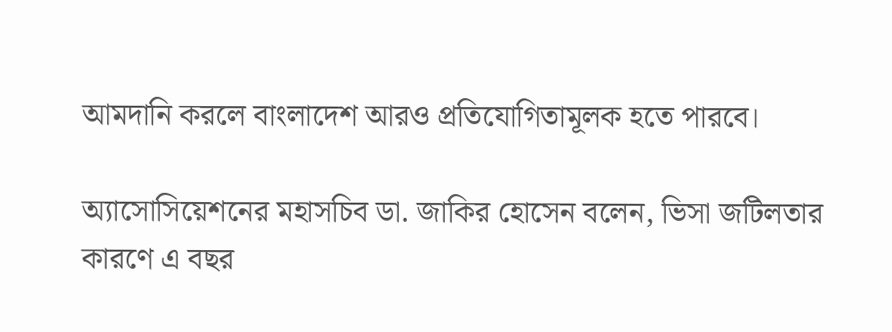আমদানি করলে বাংলাদেশ আরও প্রতিযোগিতামূলক হতে পারবে।

অ্যাসোসিয়েশনের মহাসচিব ডা. জাকির হোসেন বলেন, ভিসা জটিলতার কারণে এ বছর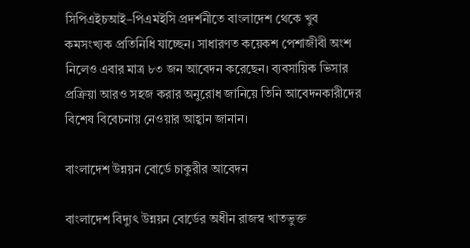সিপিএইচআই–পিএমইসি প্রদর্শনীতে বাংলাদেশ থেকে খুব কমসংখ্যক প্রতিনিধি যাচ্ছেন। সাধারণত কয়েকশ পেশাজীবী অংশ নিলেও এবার মাত্র ৮৩ জন আবেদন করেছেন। ব্যবসায়িক ভিসার প্রক্রিয়া আরও সহজ করার অনুরোধ জানিয়ে তিনি আবেদনকারীদের বিশেষ বিবেচনায় নেওয়ার আহ্বান জানান।

বাংলাদেশ উন্নয়ন বোর্ডে চাকুরীর আবেদন

বাংলাদেশ বিদ্যুৎ উন্নয়ন বোর্ডের অধীন রাজস্ব খাতভুক্ত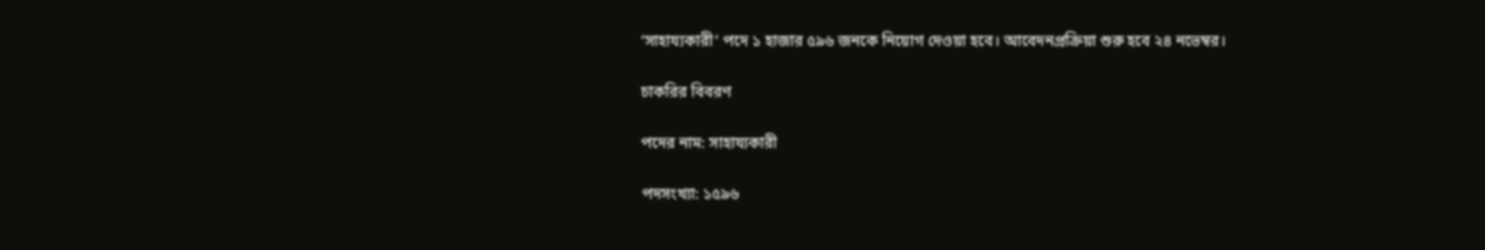‘সাহায্যকারী’ পদে ১ হাজার ৫৯৬ জনকে নিয়োগ দেওয়া হবে। আবেদনপ্রক্রিয়া শুরু হবে ২৪ নভেম্বর।

চাকরির বিবরণ

পদের নাম: সাহায্যকারী

পদসংখ্যা: ১৫৯৬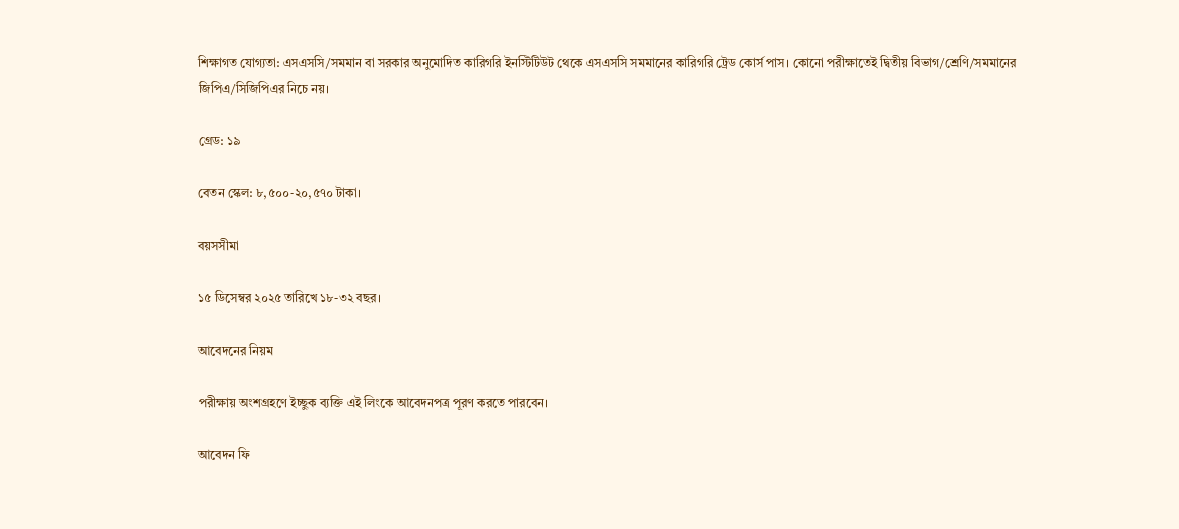শিক্ষাগত যোগ্যতা: এসএসসি/সমমান বা সরকার অনুমোদিত কারিগরি ইনস্টিটিউট থেকে এসএসসি সমমানের কারিগরি ট্রেড কোর্স পাস। কোনো পরীক্ষাতেই দ্বিতীয় বিভাগ/শ্রেণি/সমমানের জিপিএ/সিজিপিএর নিচে নয়।

গ্রেড: ১৯

বেতন স্কেল: ৮,৫০০-২০,৫৭০ টাকা।

বয়সসীমা

১৫ ডিসেম্বর ২০২৫ তারিখে ১৮-৩২ বছর।

আবেদনের নিয়ম

পরীক্ষায় অংশগ্রহণে ইচ্ছুক ব্যক্তি এই লিংকে আবেদনপত্র পূরণ করতে পারবেন।

আবেদন ফি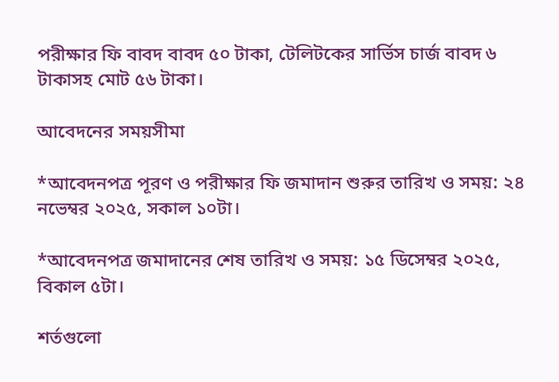পরীক্ষার ফি বাবদ বাবদ ৫০ টাকা, টেলিটকের সার্ভিস চার্জ বাবদ ৬ টাকাসহ মোট ৫৬ টাকা।

আবেদনের সময়সীমা

*আবেদনপত্র পূরণ ও পরীক্ষার ফি জমাদান শুরুর তারিখ ও সময়: ২৪ নভেম্বর ২০২৫, সকাল ১০টা।

*আবেদনপত্র জমাদানের শেষ তারিখ ও সময়: ১৫ ডিসেম্বর ২০২৫, বিকাল ৫টা।

শর্তগুলো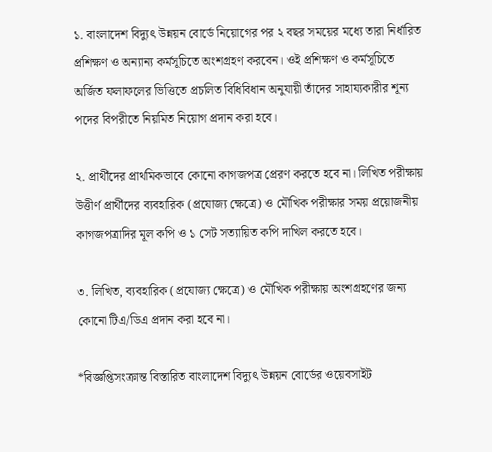১. বাংলাদেশ বিদ্যুৎ উন্নয়ন বোর্ডে নিয়োগের পর ২ বছর সময়ের মধ্যে তারা নির্ধারিত প্রশিক্ষণ ও অন্যান্য কর্মসূচিতে অংশগ্রহণ করবেন। ওই প্রশিক্ষণ ও কর্মসূচিতে অর্জিত ফলাফলের ভিত্তিতে প্রচলিত বিধিবিধান অনুযায়ী তাঁদের সাহায্যকারীর শূন্য পদের বিপরীতে নিয়মিত নিয়োগ প্রদান করা হবে।

২. প্রার্থীদের প্রাথমিকভাবে কোনো কাগজপত্র প্রেরণ করতে হবে না। লিখিত পরীক্ষায় উত্তীর্ণ প্রার্থীদের ব্যবহারিক (প্রযোজ্য ক্ষেত্রে) ও মৌখিক পরীক্ষার সময় প্রয়োজনীয় কাগজপত্রাদির মূল কপি ও ১ সেট সত্যায়িত কপি দাখিল করতে হবে।

৩. লিখিত, ব্যবহারিক (প্রযোজ্য ক্ষেত্রে) ও মৌখিক পরীক্ষায় অংশগ্রহণের জন্য কোনো টিএ/ডিএ প্রদান করা হবে না।

*বিজ্ঞপ্তিসংক্রান্ত বিস্তারিত বাংলাদেশ বিদ্যুৎ উন্নয়ন বোর্ডের ওয়েবসাইট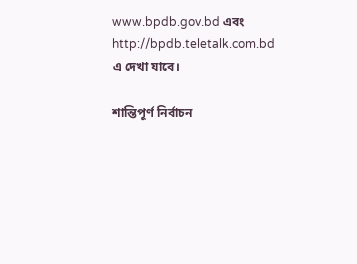www.bpdb.gov.bd এবং http://bpdb.teletalk.com.bd এ দেখা যাবে।

শান্তিপূর্ণ নির্বাচন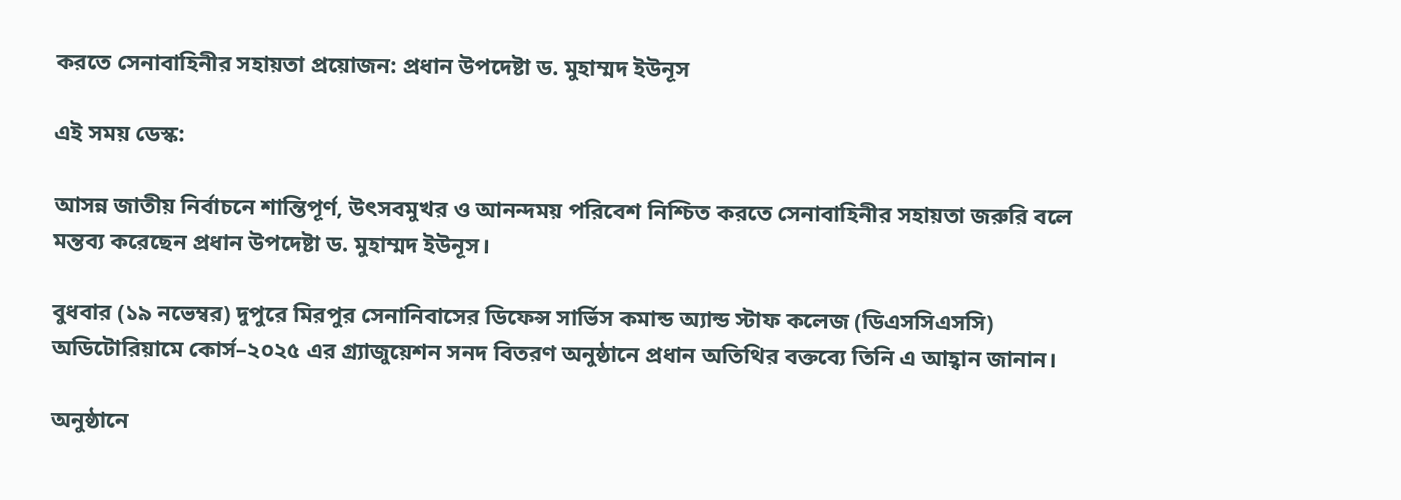করতে সেনাবাহিনীর সহায়তা প্রয়োজন: প্রধান উপদেষ্টা ড. মুহাম্মদ ইউনূস

এই সময় ডেস্ক:

আসন্ন জাতীয় নির্বাচনে শান্তিপূর্ণ, উৎসবমুখর ও আনন্দময় পরিবেশ নিশ্চিত করতে সেনাবাহিনীর সহায়তা জরুরি বলে মন্তব্য করেছেন প্রধান উপদেষ্টা ড. মুহাম্মদ ইউনূস।

বুধবার (১৯ নভেম্বর) দুপুরে মিরপুর সেনানিবাসের ডিফেন্স সার্ভিস কমান্ড অ্যান্ড স্টাফ কলেজ (ডিএসসিএসসি) অডিটোরিয়ামে কোর্স–২০২৫ এর গ্র্যাজুয়েশন সনদ বিতরণ অনুষ্ঠানে প্রধান অতিথির বক্তব্যে তিনি এ আহ্বান জানান।

অনুষ্ঠানে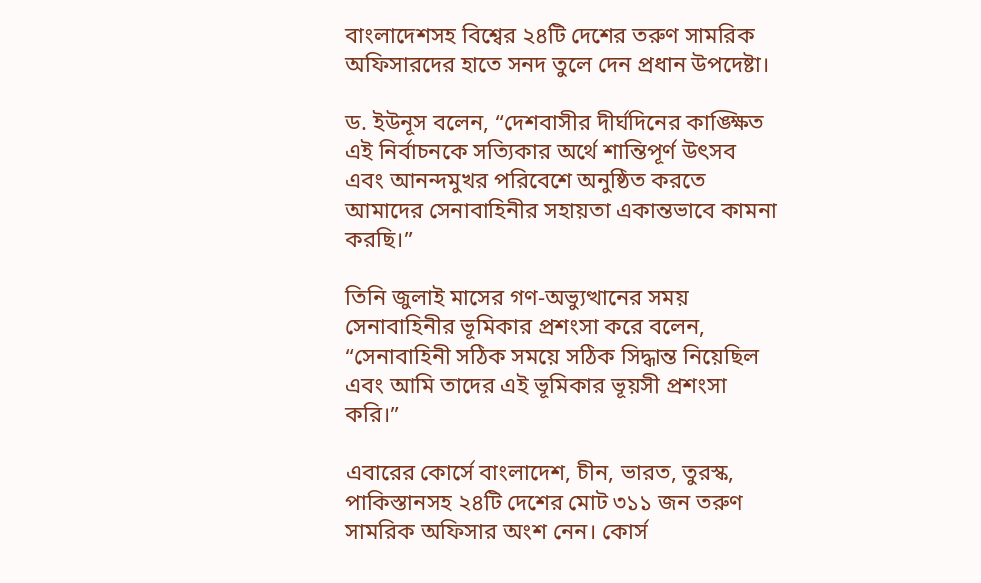বাংলাদেশসহ বিশ্বের ২৪টি দেশের তরুণ সামরিক অফিসারদের হাতে সনদ তুলে দেন প্রধান উপদেষ্টা।

ড. ইউনূস বলেন, “দেশবাসীর দীর্ঘদিনের কাঙ্ক্ষিত এই নির্বাচনকে সত্যিকার অর্থে শান্তিপূর্ণ উৎসব এবং আনন্দমুখর পরিবেশে অনুষ্ঠিত করতে আমাদের সেনাবাহিনীর সহায়তা একান্তভাবে কামনা করছি।”

তিনি জুলাই মাসের গণ-অভ্যুত্থানের সময় সেনাবাহিনীর ভূমিকার প্রশংসা করে বলেন, “সেনাবাহিনী সঠিক সময়ে সঠিক সিদ্ধান্ত নিয়েছিল এবং আমি তাদের এই ভূমিকার ভূয়সী প্রশংসা করি।”

এবারের কোর্সে বাংলাদেশ, চীন, ভারত, তুরস্ক, পাকিস্তানসহ ২৪টি দেশের মোট ৩১১ জন তরুণ সামরিক অফিসার অংশ নেন। কোর্স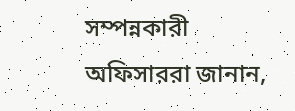সম্পন্নকারী অফিসাররা জানান,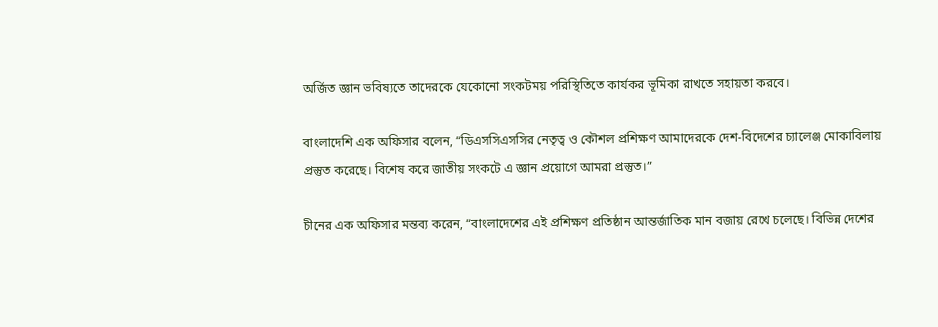অর্জিত জ্ঞান ভবিষ্যতে তাদেরকে যেকোনো সংকটময় পরিস্থিতিতে কার্যকর ভূমিকা রাখতে সহায়তা করবে।

বাংলাদেশি এক অফিসার বলেন, “ডিএসসিএসসির নেতৃত্ব ও কৌশল প্রশিক্ষণ আমাদেরকে দেশ-বিদেশের চ্যালেঞ্জ মোকাবিলায় প্রস্তুত করেছে। বিশেষ করে জাতীয় সংকটে এ জ্ঞান প্রয়োগে আমরা প্রস্তুত।”

চীনের এক অফিসার মন্তব্য করেন, “বাংলাদেশের এই প্রশিক্ষণ প্রতিষ্ঠান আন্তর্জাতিক মান বজায় রেখে চলেছে। বিভিন্ন দেশের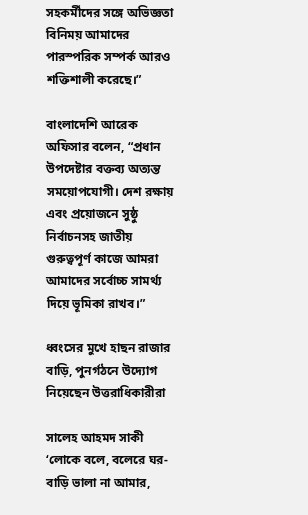সহকর্মীদের সঙ্গে অভিজ্ঞতা বিনিময় আমাদের পারস্পরিক সম্পর্ক আরও শক্তিশালী করেছে।”

বাংলাদেশি আরেক অফিসার বলেন, “প্রধান উপদেষ্টার বক্তব্য অত্যন্ত সময়োপযোগী। দেশ রক্ষায় এবং প্রয়োজনে সুষ্ঠু নির্বাচনসহ জাতীয় গুরুত্বপূর্ণ কাজে আমরা আমাদের সর্বোচ্চ সামর্থ্য দিয়ে ভূমিকা রাখব।”

ধ্বংসের মুখে হাছন রাজার বাড়ি, পুনর্গঠনে উদ্যোগ নিয়েছেন উত্তরাধিকারীরা

সালেহ আহমদ সাকী
‘লোকে বলে, বলেরে ঘর-বাড়ি ভালা না আমার,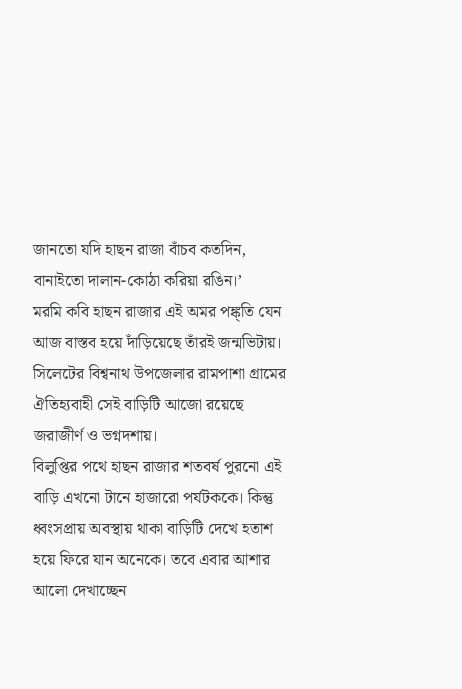জানতো যদি হাছন রাজা বাঁচব কতদিন, বানাইতো দালান-কোঠা করিয়া রঙিন।’
মরমি কবি হাছন রাজার এই অমর পঙ্ক্তি যেন আজ বাস্তব হয়ে দাঁড়িয়েছে তাঁরই জন্মভিটায়। সিলেটের বিশ্বনাথ উপজেলার রামপাশা গ্রামের ঐতিহ্যবাহী সেই বাড়িটি আজো রয়েছে জরাজীর্ণ ও ভগ্নদশায়।
বিলুপ্তির পথে হাছন রাজার শতবর্ষ পুরনো এই বাড়ি এখনো টানে হাজারো পর্যটককে। কিন্তু ধ্বংসপ্রায় অবস্থায় থাকা বাড়িটি দেখে হতাশ হয়ে ফিরে যান অনেকে। তবে এবার আশার আলো দেখাচ্ছেন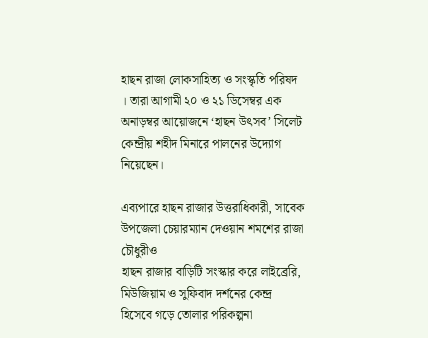হাছন রাজা লোকসাহিত্য ও সংস্কৃতি পরিষদ । তারা আগামী ২০ ও ২১ ডিসেম্বর এক অনাড়ম্বর আয়োজনে ‘হাছন উৎসব’ সিলেট কেন্দ্রীয় শহীদ মিনারে পালনের উদ্যোগ নিয়েছেন।

এব্যপারে হাছন রাজার উত্তরাধিকারী, সাবেক উপজেলা চেয়ারম্যান দেওয়ান শমশের রাজা চৌধুরীও
হাছন রাজার বাড়িটি সংস্কার করে লাইব্রেরি, মিউজিয়াম ও সুফিবাদ দর্শনের কেন্দ্র হিসেবে গড়ে তোলার পরিকল্পনা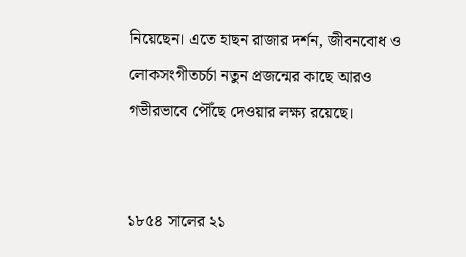নিয়েছেন। এতে হাছন রাজার দর্শন, জীবনবোধ ও লোকসংগীতচর্চা নতুন প্রজন্মের কাছে আরও গভীরভাবে পৌঁছে দেওয়ার লক্ষ্য রয়েছে।


১৮৫৪ সালের ২১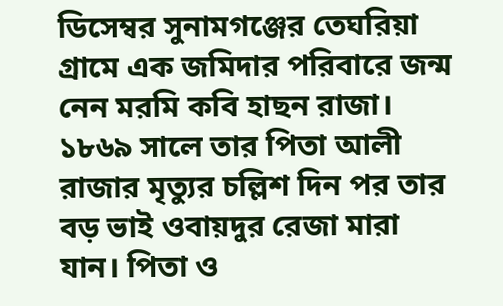ডিসেম্বর সুনামগঞ্জের তেঘরিয়া গ্রামে এক জমিদার পরিবারে জন্ম নেন মরমি কবি হাছন রাজা। ১৮৬৯ সালে তার পিতা আলী রাজার মৃত্যুর চল্লিশ দিন পর তার বড় ভাই ওবায়দুর রেজা মারা যান। পিতা ও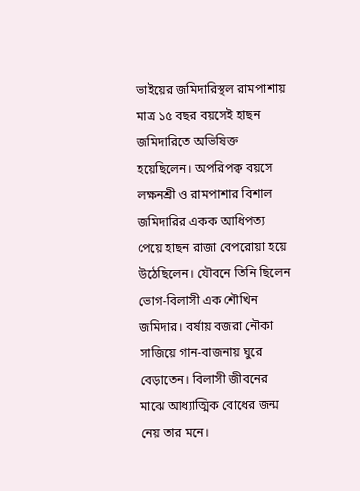ভাইয়ের জমিদারিস্থল রামপাশায় মাত্র ১৫ বছর বয়সেই হাছন জমিদারিতে অভিষিক্ত হয়েছিলেন। অপরিপক্ব বয়সে লক্ষনশ্রী ও রামপাশার বিশাল জমিদারির একক আধিপত্য পেয়ে হাছন রাজা বেপরোয়া হয়ে উঠেছিলেন। যৌবনে তিনি ছিলেন ভোগ-বিলাসী এক শৌখিন জমিদার। বর্ষায় বজরা নৌকা সাজিয়ে গান-বাজনায় ঘুরে বেড়াতেন। বিলাসী জীবনের মাঝে আধ্যাত্মিক বোধের জন্ম নেয় তার মনে।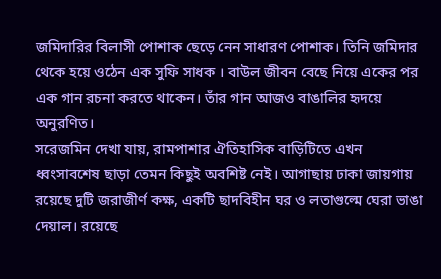জমিদারির বিলাসী পোশাক ছেড়ে নেন সাধারণ পোশাক। তিনি জমিদার থেকে হয়ে ওঠেন এক সুফি সাধক । বাউল জীবন বেছে নিয়ে একের পর এক গান রচনা করতে থাকেন। তাঁর গান আজও বাঙালির হৃদয়ে অনুরণিত।
সরেজমিন দেখা যায়, রামপাশার ঐতিহাসিক বাড়িটিতে এখন ধ্বংসাবশেষ ছাড়া তেমন কিছুই অবশিষ্ট নেই। আগাছায় ঢাকা জায়গায় রয়েছে দুটি জরাজীর্ণ কক্ষ, একটি ছাদবিহীন ঘর ও লতাগুল্মে ঘেরা ভাঙা দেয়াল। রয়েছে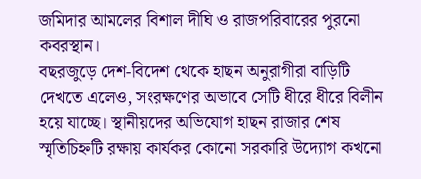জমিদার আমলের বিশাল দীঘি ও রাজপরিবারের পুরনো কবরস্থান।
বছরজুড়ে দেশ-বিদেশ থেকে হাছন অনুরাগীরা বাড়িটি দেখতে এলেও, সংরক্ষণের অভাবে সেটি ধীরে ধীরে বিলীন হয়ে যাচ্ছে। স্থানীয়দের অভিযোগ হাছন রাজার শেষ স্মৃতিচিহ্নটি রক্ষায় কার্যকর কোনো সরকারি উদ্যোগ কখনো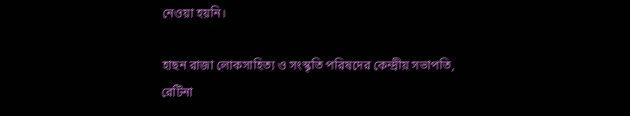নেওয়া হয়নি।

হাছন রাজা লোকসাহিত্য ও সংস্কৃতি পরিষদের কেন্দ্রীয় সভাপতি, রেটিনা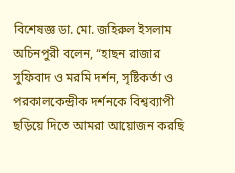বিশেষজ্ঞ ডা. মো. জহিরুল ইসলাম অচিনপুরী বলেন, “হাছন রাজার সুফিবাদ ও মরমি দর্শন, সৃষ্টিকর্তা ও পরকালকেন্দ্রীক দর্শনকে বিশ্বব্যাপী ছড়িয়ে দিতে আমরা আয়োজন করছি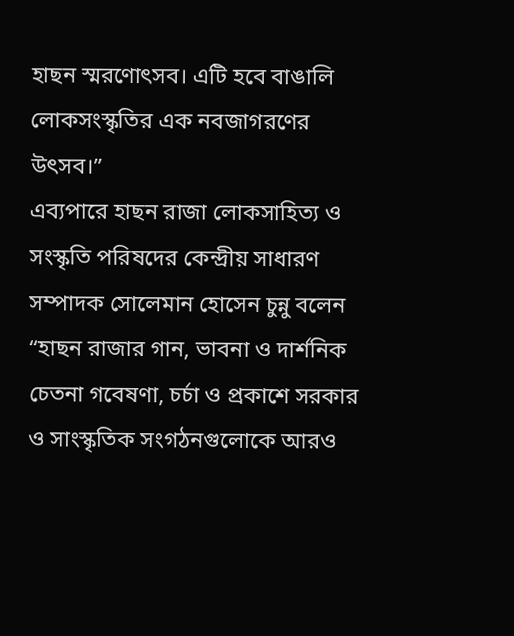হাছন স্মরণোৎসব। এটি হবে বাঙালি লোকসংস্কৃতির এক নবজাগরণের উৎসব।”
এব্যপারে হাছন রাজা লোকসাহিত্য ও সংস্কৃতি পরিষদের কেন্দ্রীয় সাধারণ সম্পাদক সোলেমান হোসেন চুন্নু বলেন “হাছন রাজার গান, ভাবনা ও দার্শনিক চেতনা গবেষণা, চর্চা ও প্রকাশে সরকার ও সাংস্কৃতিক সংগঠনগুলোকে আরও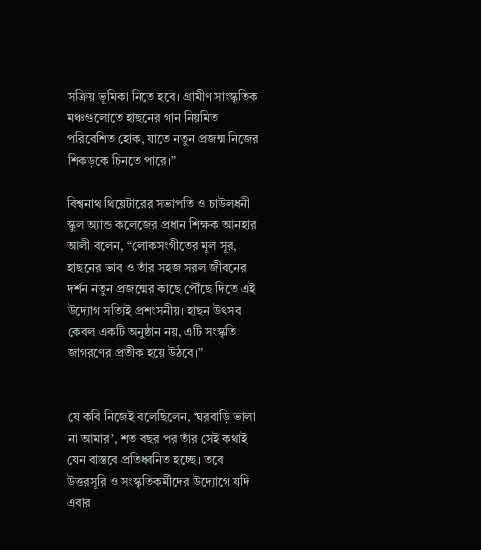সক্রিয় ভূমিকা নিতে হবে। গ্রামীণ সাংস্কৃতিক মঞ্চগুলোতে হাছনের গান নিয়মিত পরিবেশিত হোক, যাতে নতুন প্রজন্ম নিজের শিকড়কে চিনতে পারে।”

বিশ্বনাথ থিয়েটারের সভাপতি ও চাউলধনী স্কুল অ্যান্ড কলেজের প্রধান শিক্ষক আনহার আলী বলেন, “লোকসংগীতের মূল সূর, হাছনের ভাব ও তাঁর সহজ সরল জীবনের দর্শন নতুন প্রজন্মের কাছে পৌঁছে দিতে এই উদ্যোগ সত্যিই প্রশংসনীয়। হাছন উৎসব কেবল একটি অনুষ্ঠান নয়, এটি সংস্কৃতি জাগরণের প্রতীক হয়ে উঠবে।”


যে কবি নিজেই বলেছিলেন, ‘ঘরবাড়ি ভালা না আমার’, শত বছর পর তাঁর সেই কথাই যেন বাস্তবে প্রতিধ্বনিত হচ্ছে। তবে উত্তরসূরি ও সংস্কৃতিকর্মীদের উদ্যোগে যদি এবার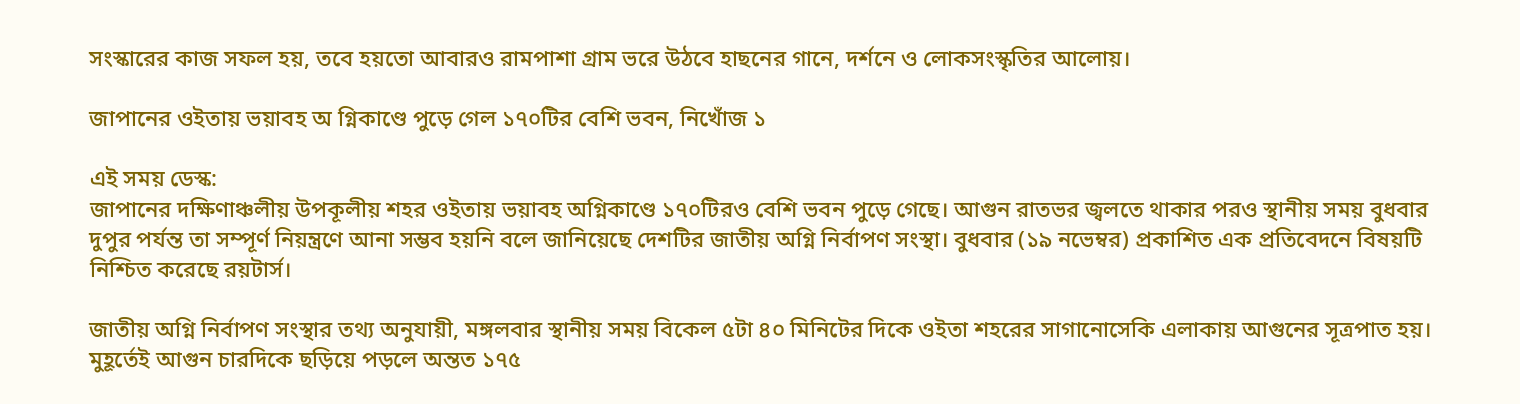সংস্কারের কাজ সফল হয়, তবে হয়তো আবারও রামপাশা গ্রাম ভরে উঠবে হাছনের গানে, দর্শনে ও লোকসংস্কৃতির আলোয়।

জাপানের ওইতায় ভয়াবহ অ গ্নিকাণ্ডে পুড়ে গেল ১৭০টির বেশি ভবন, নিখোঁজ ১

এই সময় ডেস্ক:
জাপানের দক্ষিণাঞ্চলীয় উপকূলীয় শহর ওইতায় ভয়াবহ অগ্নিকাণ্ডে ১৭০টিরও বেশি ভবন পুড়ে গেছে। আগুন রাতভর জ্বলতে থাকার পরও স্থানীয় সময় বুধবার দুপুর পর্যন্ত তা সম্পূর্ণ নিয়ন্ত্রণে আনা সম্ভব হয়নি বলে জানিয়েছে দেশটির জাতীয় অগ্নি নির্বাপণ সংস্থা। বুধবার (১৯ নভেম্বর) প্রকাশিত এক প্রতিবেদনে বিষয়টি নিশ্চিত করেছে রয়টার্স।

জাতীয় অগ্নি নির্বাপণ সংস্থার তথ্য অনুযায়ী, মঙ্গলবার স্থানীয় সময় বিকেল ৫টা ৪০ মিনিটের দিকে ওইতা শহরের সাগানোসেকি এলাকায় আগুনের সূত্রপাত হয়। মুহূর্তেই আগুন চারদিকে ছড়িয়ে পড়লে অন্তত ১৭৫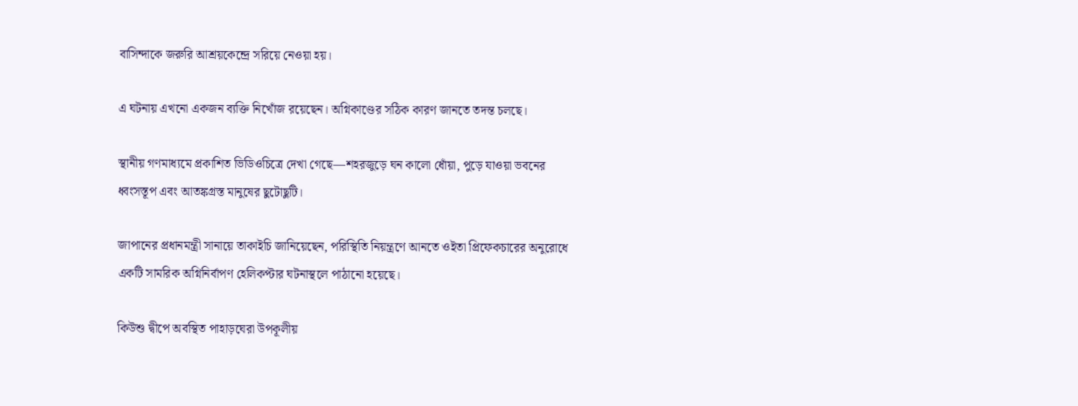বাসিন্দাকে জরুরি আশ্রয়কেন্দ্রে সরিয়ে নেওয়া হয়।

এ ঘটনায় এখনো একজন ব্যক্তি নিখোঁজ রয়েছেন। অগ্নিকাণ্ডের সঠিক কারণ জানতে তদন্ত চলছে।

স্থানীয় গণমাধ্যমে প্রকাশিত ভিডিওচিত্রে দেখা গেছে—শহরজুড়ে ঘন কালো ধোঁয়া, পুড়ে যাওয়া ভবনের ধ্বংসস্তূপ এবং আতঙ্কগ্রস্ত মানুষের ছুটোছুটি।

জাপানের প্রধানমন্ত্রী সানায়ে তাকাইচি জানিয়েছেন, পরিস্থিতি নিয়ন্ত্রণে আনতে ওইতা প্রিফেকচারের অনুরোধে একটি সামরিক অগ্নিনির্বাপণ হেলিকপ্টার ঘটনাস্থলে পাঠানো হয়েছে।

কিউশু দ্বীপে অবস্থিত পাহাড়ঘেরা উপকূলীয়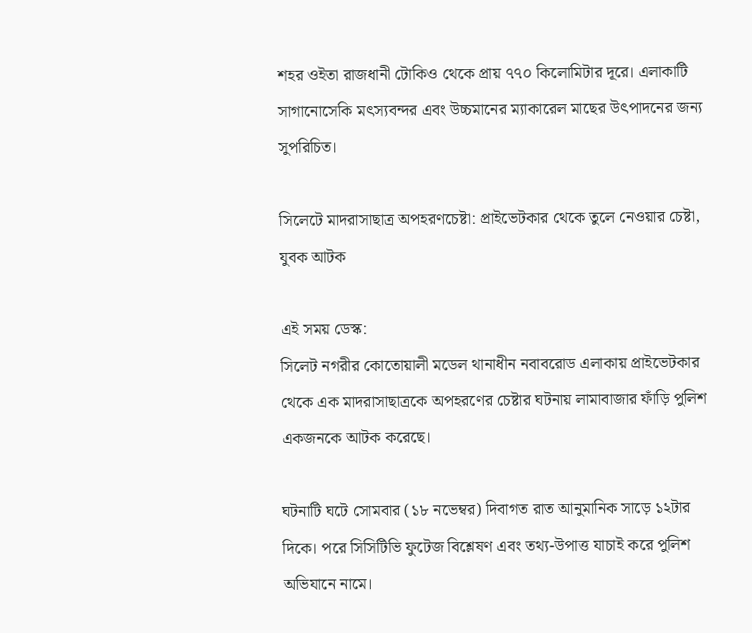শহর ওইতা রাজধানী টোকিও থেকে প্রায় ৭৭০ কিলোমিটার দূরে। এলাকাটি সাগানোসেকি মৎস্যবন্দর এবং উচ্চমানের ম্যাকারেল মাছের উৎপাদনের জন্য সুপরিচিত।

সিলেটে মাদরাসাছাত্র অপহরণচেষ্টা: প্রাইভেটকার থেকে তুলে নেওয়ার চেষ্টা, যুবক আটক

এই সময় ডেস্ক:
সিলেট নগরীর কোতোয়ালী মডেল থানাধীন নবাবরোড এলাকায় প্রাইভেটকার থেকে এক মাদরাসাছাত্রকে অপহরণের চেষ্টার ঘটনায় লামাবাজার ফাঁড়ি পুলিশ একজনকে আটক করেছে।

ঘটনাটি ঘটে সোমবার (১৮ নভেম্বর) দিবাগত রাত আনুমানিক সাড়ে ১২টার দিকে। পরে সিসিটিভি ফুটেজ বিশ্লেষণ এবং তথ্য-উপাত্ত যাচাই করে পুলিশ অভিযানে নামে।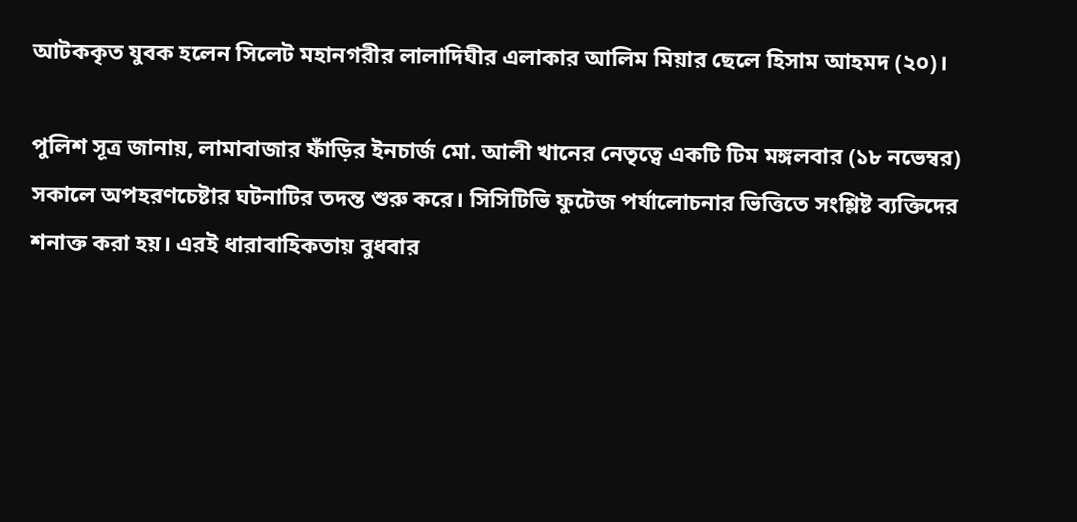আটককৃত যুবক হলেন সিলেট মহানগরীর লালাদিঘীর এলাকার আলিম মিয়ার ছেলে হিসাম আহমদ (২০)।

পুলিশ সূত্র জানায়, লামাবাজার ফাঁড়ির ইনচার্জ মো. আলী খানের নেতৃত্বে একটি টিম মঙ্গলবার (১৮ নভেম্বর) সকালে অপহরণচেষ্টার ঘটনাটির তদন্ত শুরু করে। সিসিটিভি ফুটেজ পর্যালোচনার ভিত্তিতে সংশ্লিষ্ট ব্যক্তিদের শনাক্ত করা হয়। এরই ধারাবাহিকতায় বুধবার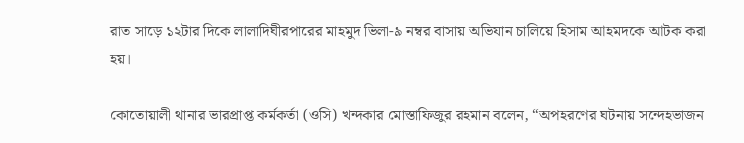রাত সাড়ে ১২টার দিকে লালাদিঘীরপারের মাহমুদ ভিলা-৯ নম্বর বাসায় অভিযান চালিয়ে হিসাম আহমদকে আটক করা হয়।

কোতোয়ালী থানার ভারপ্রাপ্ত কর্মকর্তা (ওসি) খন্দকার মোস্তাফিজুর রহমান বলেন, “অপহরণের ঘটনায় সন্দেহভাজন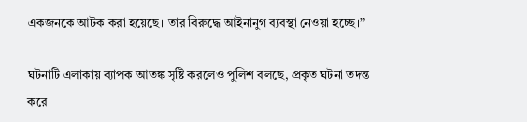একজনকে আটক করা হয়েছে। তার বিরুদ্ধে আইনানুগ ব্যবস্থা নেওয়া হচ্ছে।”

ঘটনাটি এলাকায় ব্যাপক আতঙ্ক সৃষ্টি করলেও পুলিশ বলছে, প্রকৃত ঘটনা তদন্ত করে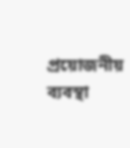প্রয়োজনীয় ব্যবস্থা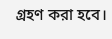গ্রহণ করা হবে।